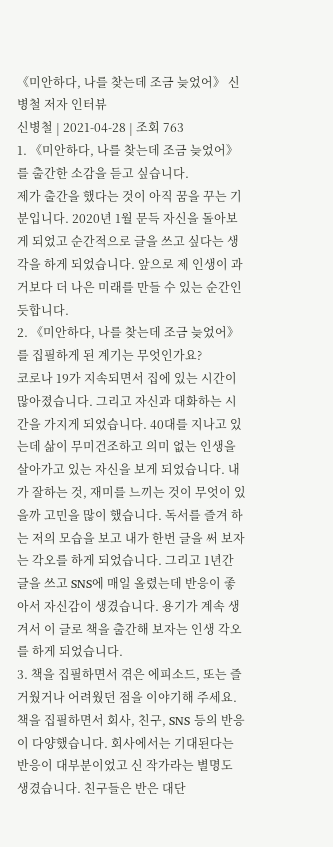《미안하다, 나를 찾는데 조금 늦었어》 신병철 저자 인터뷰
신병철 | 2021-04-28 | 조회 763
1. 《미안하다, 나를 찾는데 조금 늦었어》를 출간한 소감을 듣고 싶습니다.
제가 출간을 했다는 것이 아직 꿈을 꾸는 기분입니다. 2020년 1월 문득 자신을 돌아보게 되었고 순간적으로 글을 쓰고 싶다는 생각을 하게 되었습니다. 앞으로 제 인생이 과거보다 더 나은 미래를 만들 수 있는 순간인 듯합니다.
2. 《미안하다, 나를 찾는데 조금 늦었어》를 집필하게 된 계기는 무엇인가요?
코로나 19가 지속되면서 집에 있는 시간이 많아졌습니다. 그리고 자신과 대화하는 시간을 가지게 되었습니다. 40대를 지나고 있는데 삶이 무미건조하고 의미 없는 인생을 살아가고 있는 자신을 보게 되었습니다. 내가 잘하는 것, 재미를 느끼는 것이 무엇이 있을까 고민을 많이 했습니다. 독서를 즐겨 하는 저의 모습을 보고 내가 한번 글을 써 보자는 각오를 하게 되었습니다. 그리고 1년간 글을 쓰고 SNS에 매일 올렸는데 반응이 좋아서 자신감이 생겼습니다. 용기가 계속 생겨서 이 글로 책을 출간해 보자는 인생 각오를 하게 되었습니다.
3. 책을 집필하면서 겪은 에피소드, 또는 즐거웠거나 어려웠던 점을 이야기해 주세요.
책을 집필하면서 회사, 친구, SNS 등의 반응이 다양했습니다. 회사에서는 기대된다는 반응이 대부분이었고 신 작가라는 별명도 생겼습니다. 친구들은 반은 대단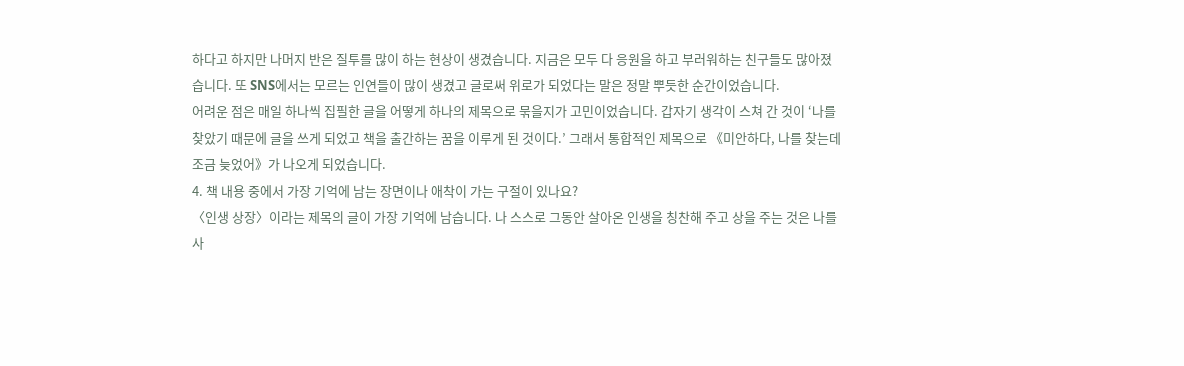하다고 하지만 나머지 반은 질투를 많이 하는 현상이 생겼습니다. 지금은 모두 다 응원을 하고 부러워하는 친구들도 많아졌습니다. 또 SNS에서는 모르는 인연들이 많이 생겼고 글로써 위로가 되었다는 말은 정말 뿌듯한 순간이었습니다.
어려운 점은 매일 하나씩 집필한 글을 어떻게 하나의 제목으로 묶을지가 고민이었습니다. 갑자기 생각이 스쳐 간 것이 ‘나를 찾았기 때문에 글을 쓰게 되었고 책을 출간하는 꿈을 이루게 된 것이다.’ 그래서 통합적인 제목으로 《미안하다, 나를 찾는데 조금 늦었어》가 나오게 되었습니다.
4. 책 내용 중에서 가장 기억에 남는 장면이나 애착이 가는 구절이 있나요?
〈인생 상장〉이라는 제목의 글이 가장 기억에 남습니다. 나 스스로 그동안 살아온 인생을 칭찬해 주고 상을 주는 것은 나를 사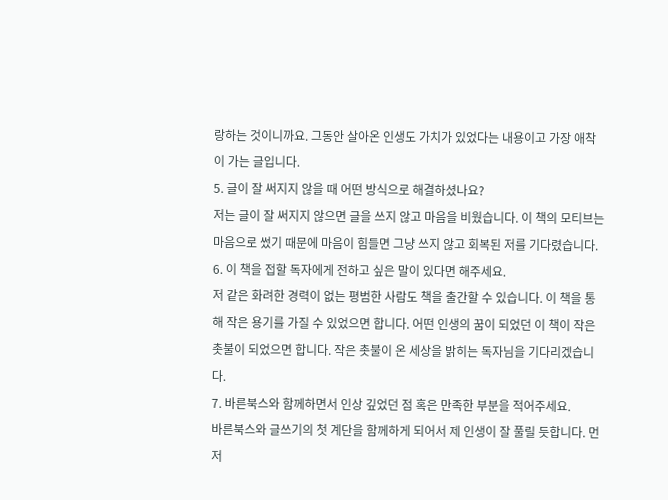랑하는 것이니까요. 그동안 살아온 인생도 가치가 있었다는 내용이고 가장 애착이 가는 글입니다.
5. 글이 잘 써지지 않을 때 어떤 방식으로 해결하셨나요?
저는 글이 잘 써지지 않으면 글을 쓰지 않고 마음을 비웠습니다. 이 책의 모티브는 마음으로 썼기 때문에 마음이 힘들면 그냥 쓰지 않고 회복된 저를 기다렸습니다.
6. 이 책을 접할 독자에게 전하고 싶은 말이 있다면 해주세요.
저 같은 화려한 경력이 없는 평범한 사람도 책을 출간할 수 있습니다. 이 책을 통해 작은 용기를 가질 수 있었으면 합니다. 어떤 인생의 꿈이 되었던 이 책이 작은 촛불이 되었으면 합니다. 작은 촛불이 온 세상을 밝히는 독자님을 기다리겠습니다.
7. 바른북스와 함께하면서 인상 깊었던 점 혹은 만족한 부분을 적어주세요.
바른북스와 글쓰기의 첫 계단을 함께하게 되어서 제 인생이 잘 풀릴 듯합니다. 먼저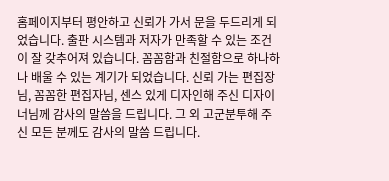홈페이지부터 평안하고 신뢰가 가서 문을 두드리게 되었습니다. 출판 시스템과 저자가 만족할 수 있는 조건이 잘 갖추어져 있습니다. 꼼꼼함과 친절함으로 하나하나 배울 수 있는 계기가 되었습니다. 신뢰 가는 편집장님, 꼼꼼한 편집자님, 센스 있게 디자인해 주신 디자이너님께 감사의 말씀을 드립니다. 그 외 고군분투해 주신 모든 분께도 감사의 말씀 드립니다.